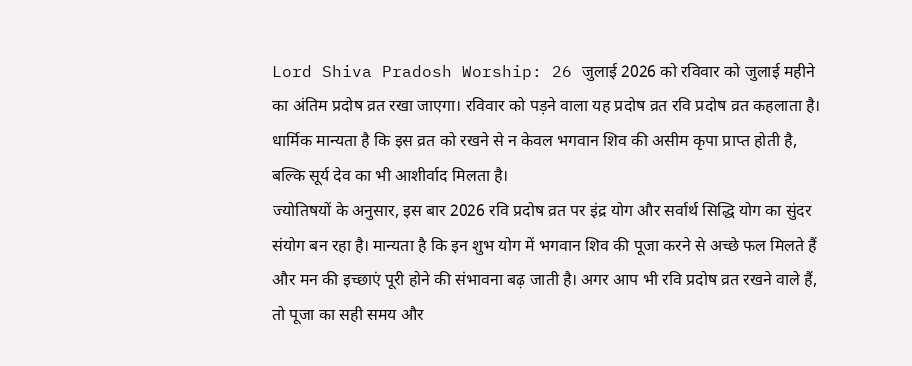Lord Shiva Pradosh Worship: 26 जुलाई 2026 को रविवार को जुलाई महीने का अंतिम प्रदोष व्रत रखा जाएगा। रविवार को पड़ने वाला यह प्रदोष व्रत रवि प्रदोष व्रत कहलाता है। धार्मिक मान्यता है कि इस व्रत को रखने से न केवल भगवान शिव की असीम कृपा प्राप्त होती है, बल्कि सूर्य देव का भी आशीर्वाद मिलता है।
ज्योतिषयों के अनुसार, इस बार 2026 रवि प्रदोष व्रत पर इंद्र योग और सर्वार्थ सिद्धि योग का सुंदर संयोग बन रहा है। मान्यता है कि इन शुभ योग में भगवान शिव की पूजा करने से अच्छे फल मिलते हैं और मन की इच्छाएं पूरी होने की संभावना बढ़ जाती है। अगर आप भी रवि प्रदोष व्रत रखने वाले हैं, तो पूजा का सही समय और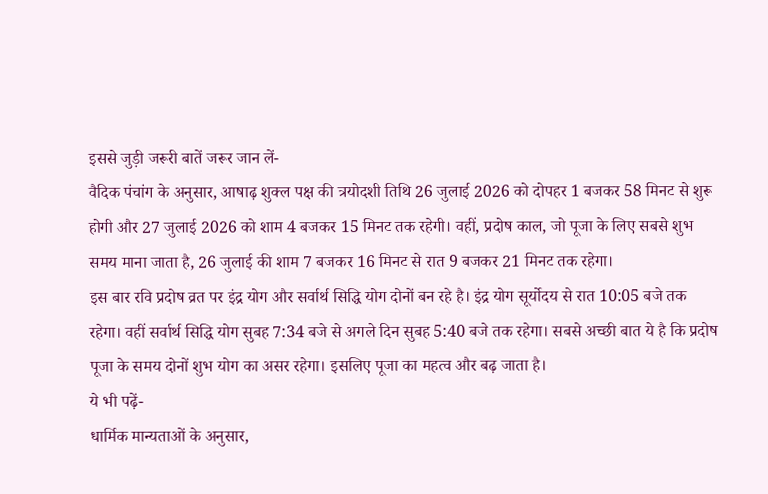इससे जुड़ी जरूरी बातें जरूर जान लें-
वैदिक पंचांग के अनुसार, आषाढ़ शुक्ल पक्ष की त्रयोदशी तिथि 26 जुलाई 2026 को दोपहर 1 बजकर 58 मिनट से शुरू होगी और 27 जुलाई 2026 को शाम 4 बजकर 15 मिनट तक रहेगी। वहीं, प्रदोष काल, जो पूजा के लिए सबसे शुभ समय माना जाता है, 26 जुलाई की शाम 7 बजकर 16 मिनट से रात 9 बजकर 21 मिनट तक रहेगा।
इस बार रवि प्रदोष व्रत पर इंद्र योग और सर्वार्थ सिद्धि योग दोनों बन रहे है। इंद्र योग सूर्योदय से रात 10:05 बजे तक रहेगा। वहीं सर्वार्थ सिद्धि योग सुबह 7:34 बजे से अगले दिन सुबह 5:40 बजे तक रहेगा। सबसे अच्छी बात ये है कि प्रदोष पूजा के समय दोनों शुभ योग का असर रहेगा। इसलिए पूजा का महत्व और बढ़ जाता है।
ये भी पढ़ें-
धार्मिक मान्यताओं के अनुसार,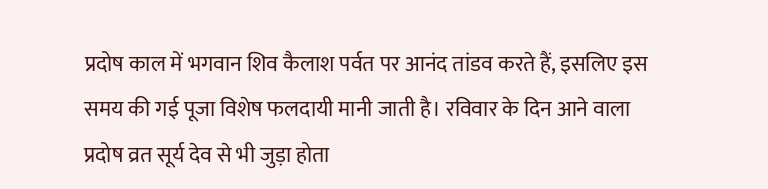प्रदोष काल में भगवान शिव कैलाश पर्वत पर आनंद तांडव करते हैं, इसलिए इस समय की गई पूजा विशेष फलदायी मानी जाती है। रविवार के दिन आने वाला प्रदोष व्रत सूर्य देव से भी जुड़ा होता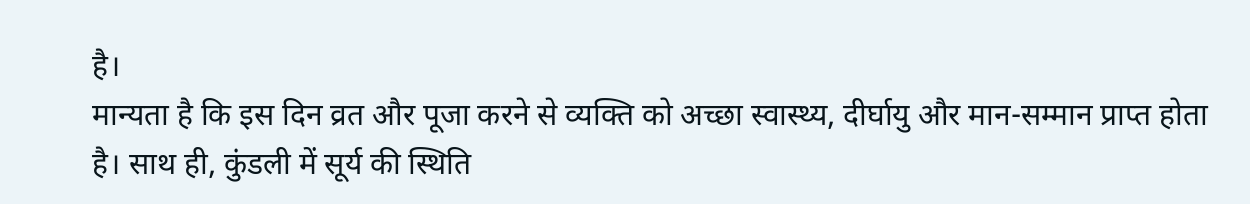है।
मान्यता है कि इस दिन व्रत और पूजा करने से व्यक्ति को अच्छा स्वास्थ्य, दीर्घायु और मान-सम्मान प्राप्त होता है। साथ ही, कुंडली में सूर्य की स्थिति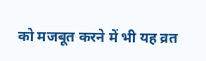को मजबूत करने में भी यह व्रत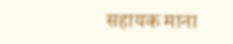सहायक माना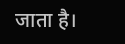जाता है।